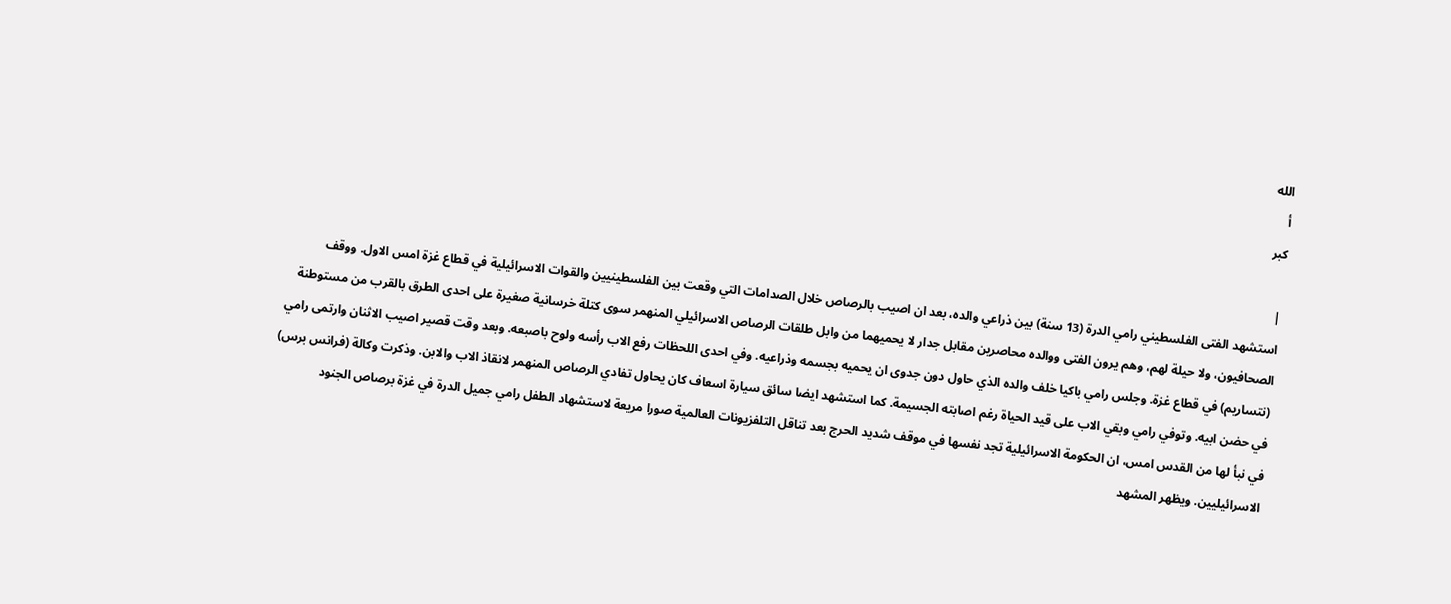الله
أ
كبر

|
استشهد الفتى الفلسطيني رامي الدرة (13 سنة) بين ذراعي والده، بعد ان اصيب بالرصاص خلال الصدامات التي وقعت بين الفلسطينيين والقوات الاسرائيلية في قطاع غزة امس الاول. ووقف الصحافيون، ولا حيلة لهم، وهم يرون الفتى ووالده محاصرين مقابل جدار لا يحميهما من وابل طلقات الرصاص الاسرائيلي المنهمر سوى كتلة خرسانية صغيرة على احدى الطرق بالقرب من مستوطنة (نتساريم) في قطاع غزة. وجلس رامي باكيا خلف والده الذي حاول دون جدوى ان يحميه بجسمه وذراعيه. وفي احدى اللحظات رفع الاب رأسه ولوح باصبعه. وبعد وقت قصير اصيب الاثنان وارتمى رامي في حضن ابيه. وتوفي رامي وبقي الاب على قيد الحياة رغم اصابته الجسيمة. كما استشهد ايضا سائق سيارة اسعاف كان يحاول تفادي الرصاص المنهمر لانقاذ الاب والابن. وذكرت وكالة (فرانس برس) في نبأ لها من القدس امس، ان الحكومة الاسرائيلية تجد نفسها في موقف شديد الحرج بعد تناقل التلفزيونات العالمية صورا مريعة لاستشهاد الطفل رامي جميل الدرة في غزة برصاص الجنود الاسرائيليين. ويظهر المشهد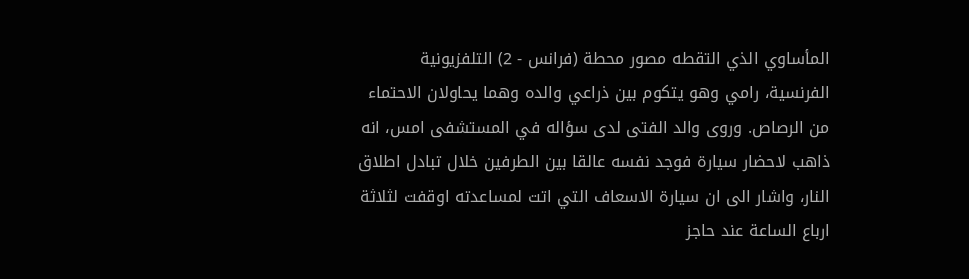المأساوي الذي التقطه مصور محطة (فرانس - 2) التلفزيونية الفرنسية، رامي وهو يتكوم بين ذراعي والده وهما يحاولان الاحتماء من الرصاص. وروى والد الفتى لدى سؤاله في المستشفى امس، انه ذاهب لاحضار سيارة فوجد نفسه عالقا بين الطرفين خلال تبادل اطلاق النار، واشار الى ان سيارة الاسعاف التي اتت لمساعدته اوقفت لثلاثة ارباع الساعة عند حاجز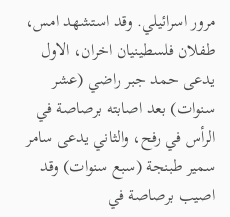مرور اسرائيلي. وقد استشهد امس، طفلان فلسطينيان اخران، الاول يدعى حمد جبر راضي (عشر سنوات) بعد اصابته برصاصة في الرأس في رفح، والثاني يدعى سامر سمير طبنجة (سبع سنوات) وقد اصيب برصاصة في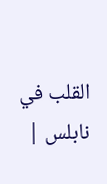القلب في نابلس |